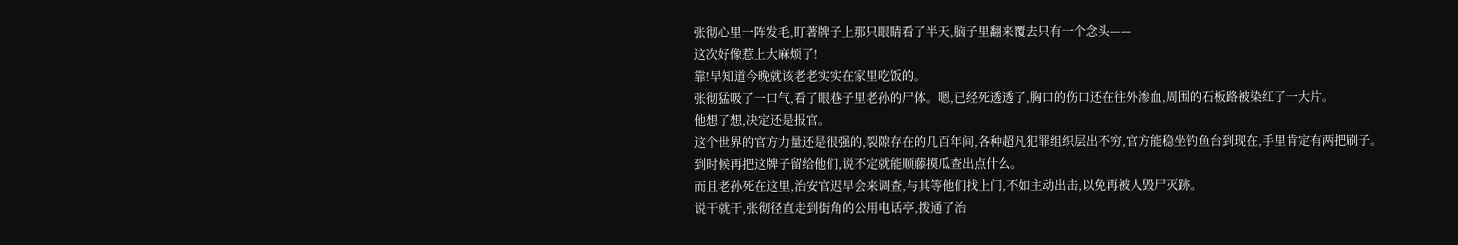张彻心里一阵发毛,盯著牌子上那只眼睛看了半天,脑子里翻来覆去只有一个念头——
这次好像惹上大麻烦了!
靠!早知道今晚就该老老实实在家里吃饭的。
张彻猛吸了一口气,看了眼巷子里老孙的尸体。嗯,已经死透透了,胸口的伤口还在往外渗血,周围的石板路被染红了一大片。
他想了想,决定还是报官。
这个世界的官方力量还是很强的,裂隙存在的几百年间,各种超凡犯罪组织层出不穷,官方能稳坐钓鱼台到现在,手里肯定有两把刷子。
到时候再把这牌子留给他们,说不定就能顺藤摸瓜查出点什么。
而且老孙死在这里,治安官迟早会来调查,与其等他们找上门,不如主动出击,以免再被人毁尸灭跡。
说干就干,张彻径直走到街角的公用电话亭,拨通了治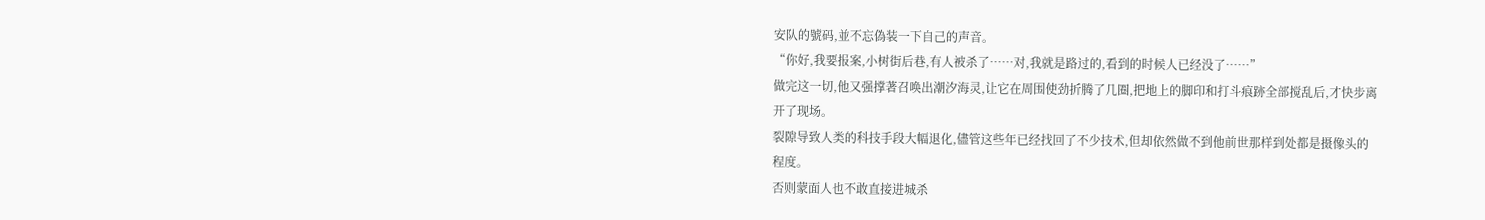安队的號码,並不忘偽装一下自己的声音。
“你好,我要报案,小树街后巷,有人被杀了……对,我就是路过的,看到的时候人已经没了……”
做完这一切,他又强撑著召唤出潮汐海灵,让它在周围使劲折腾了几圈,把地上的脚印和打斗痕跡全部搅乱后,才快步离开了现场。
裂隙导致人类的科技手段大幅退化,儘管这些年已经找回了不少技术,但却依然做不到他前世那样到处都是摄像头的程度。
否则蒙面人也不敢直接进城杀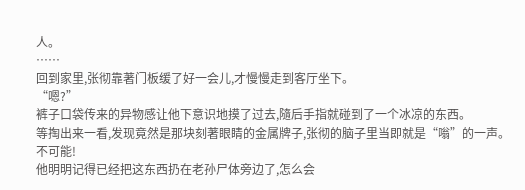人。
……
回到家里,张彻靠著门板缓了好一会儿,才慢慢走到客厅坐下。
“嗯?”
裤子口袋传来的异物感让他下意识地摸了过去,隨后手指就碰到了一个冰凉的东西。
等掏出来一看,发现竟然是那块刻著眼睛的金属牌子,张彻的脑子里当即就是“嗡”的一声。
不可能!
他明明记得已经把这东西扔在老孙尸体旁边了,怎么会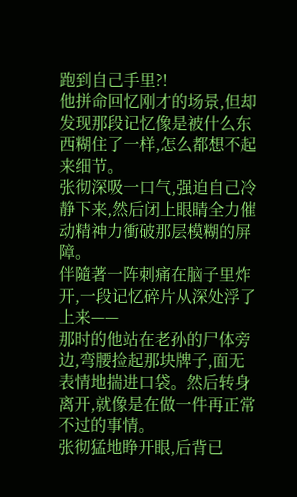跑到自己手里?!
他拼命回忆刚才的场景,但却发现那段记忆像是被什么东西糊住了一样,怎么都想不起来细节。
张彻深吸一口气,强迫自己冷静下来,然后闭上眼睛全力催动精神力衝破那层模糊的屏障。
伴隨著一阵刺痛在脑子里炸开,一段记忆碎片从深处浮了上来——
那时的他站在老孙的尸体旁边,弯腰捡起那块牌子,面无表情地揣进口袋。然后转身离开,就像是在做一件再正常不过的事情。
张彻猛地睁开眼,后背已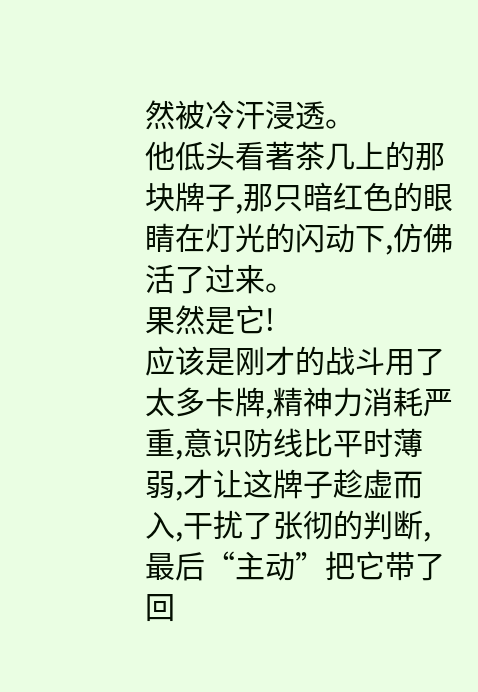然被冷汗浸透。
他低头看著茶几上的那块牌子,那只暗红色的眼睛在灯光的闪动下,仿佛活了过来。
果然是它!
应该是刚才的战斗用了太多卡牌,精神力消耗严重,意识防线比平时薄弱,才让这牌子趁虚而入,干扰了张彻的判断,最后“主动”把它带了回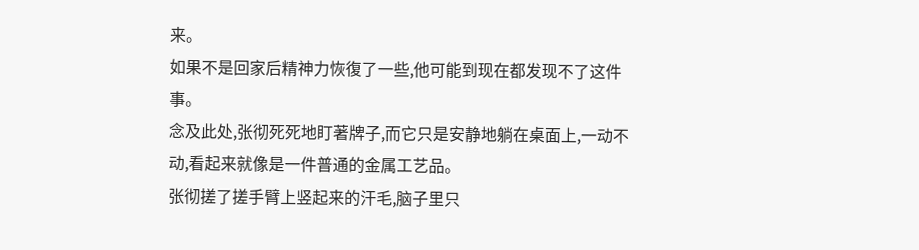来。
如果不是回家后精神力恢復了一些,他可能到现在都发现不了这件事。
念及此处,张彻死死地盯著牌子,而它只是安静地躺在桌面上,一动不动,看起来就像是一件普通的金属工艺品。
张彻搓了搓手臂上竖起来的汗毛,脑子里只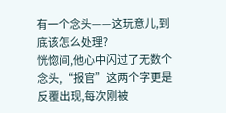有一个念头——这玩意儿,到底该怎么处理?
恍惚间,他心中闪过了无数个念头,“报官”这两个字更是反覆出现,每次刚被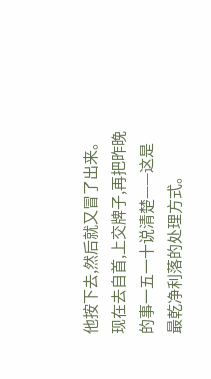他按下去,然后就又冒了出来。
现在去自首,上交牌子,再把昨晚的事一五一十说清楚——这是最乾净利落的处理方式。